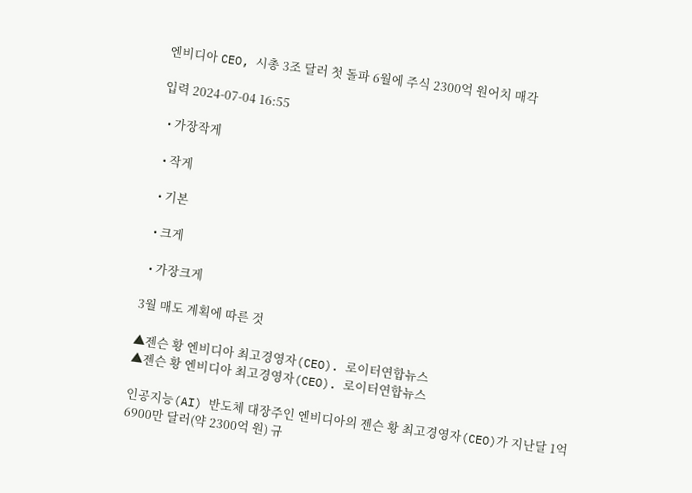엔비디아 CEO, 시총 3조 달러 첫 돌파 6월에 주식 2300억 원어치 매각

입력 2024-07-04 16:55

  • 가장작게

  • 작게

  • 기본

  • 크게

  • 가장크게

3월 매도 계획에 따른 것

▲젠슨 황 엔비디아 최고경영자(CEO). 로이터연합뉴스
▲젠슨 황 엔비디아 최고경영자(CEO). 로이터연합뉴스

인공지능(AI) 반도체 대장주인 엔비디아의 젠슨 황 최고경영자(CEO)가 지난달 1억6900만 달러(약 2300억 원) 규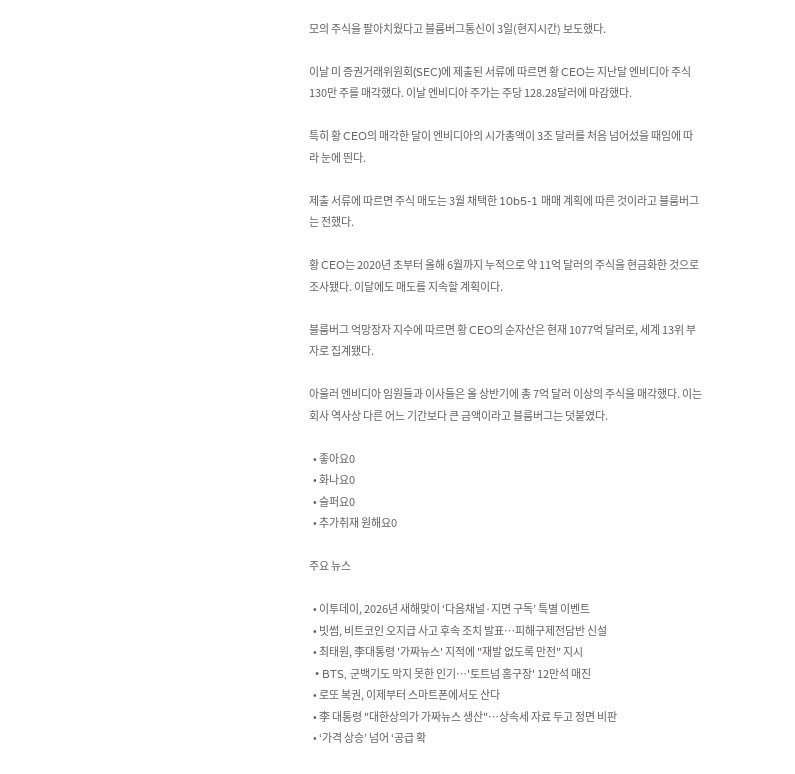모의 주식을 팔아치웠다고 블룸버그통신이 3일(현지시간) 보도했다.

이날 미 증권거래위원회(SEC)에 제출된 서류에 따르면 황 CEO는 지난달 엔비디아 주식 130만 주를 매각했다. 이날 엔비디아 주가는 주당 128.28달러에 마감했다.

특히 황 CEO의 매각한 달이 엔비디아의 시가총액이 3조 달러를 처음 넘어섰을 때임에 따라 눈에 띈다.

제출 서류에 따르면 주식 매도는 3월 채택한 10b5-1 매매 계획에 따른 것이라고 블룸버그는 전했다.

황 CEO는 2020년 초부터 올해 6월까지 누적으로 약 11억 달러의 주식을 현금화한 것으로 조사됐다. 이달에도 매도를 지속할 계획이다.

블룸버그 억망장자 지수에 따르면 황 CEO의 순자산은 현재 1077억 달러로, 세계 13위 부자로 집계됐다.

아울러 엔비디아 임원들과 이사들은 올 상반기에 총 7억 달러 이상의 주식을 매각했다. 이는 회사 역사상 다른 어느 기간보다 큰 금액이라고 블룸버그는 덧붙였다.

  • 좋아요0
  • 화나요0
  • 슬퍼요0
  • 추가취재 원해요0

주요 뉴스

  • 이투데이, 2026년 새해맞이 ‘다음채널·지면 구독’ 특별 이벤트
  • 빗썸, 비트코인 오지급 사고 후속 조치 발표…피해구제전담반 신설
  • 최태원, 李대통령 '가짜뉴스' 지적에 "재발 없도록 만전" 지시
  • BTS, 군백기도 막지 못한 인기⋯'토트넘 홈구장' 12만석 매진
  • 로또 복권, 이제부터 스마트폰에서도 산다
  • 李 대통령 "대한상의가 가짜뉴스 생산"…상속세 자료 두고 정면 비판
  • ‘가격 상승’ 넘어 ‘공급 확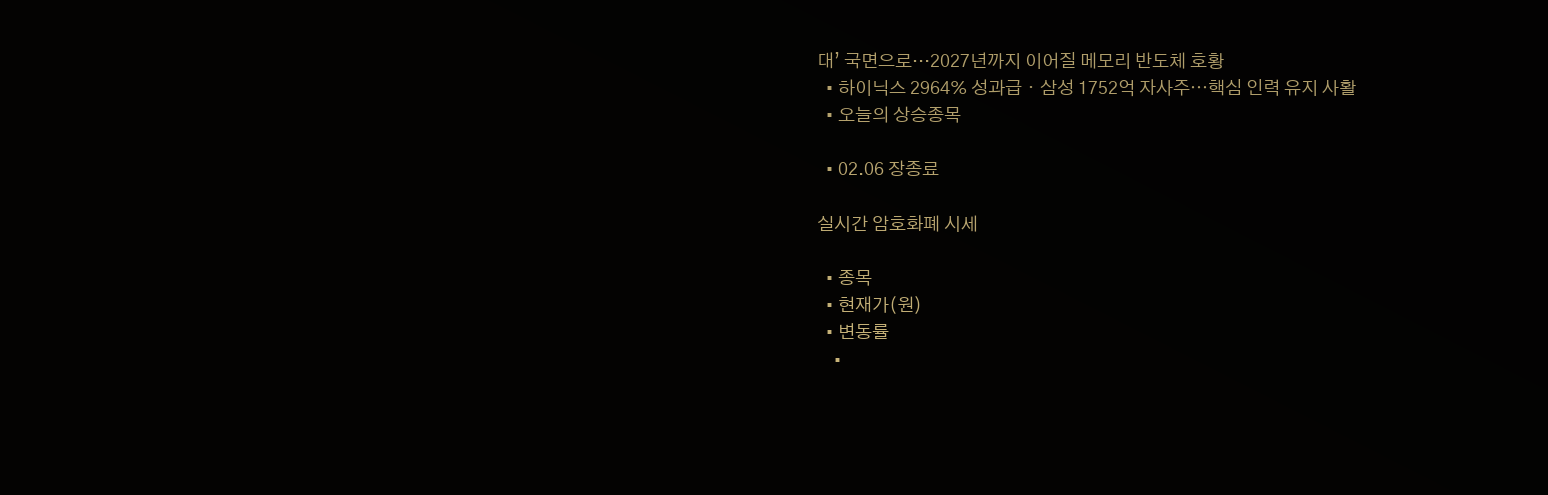대’ 국면으로…2027년까지 이어질 메모리 반도체 호황
  • 하이닉스 2964% 성과급ㆍ삼성 1752억 자사주⋯핵심 인력 유지 사활
  • 오늘의 상승종목

  • 02.06 장종료

실시간 암호화폐 시세

  • 종목
  • 현재가(원)
  • 변동률
    •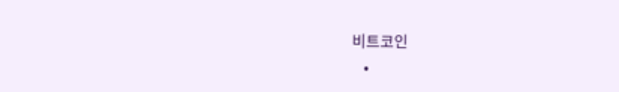비트코인
    •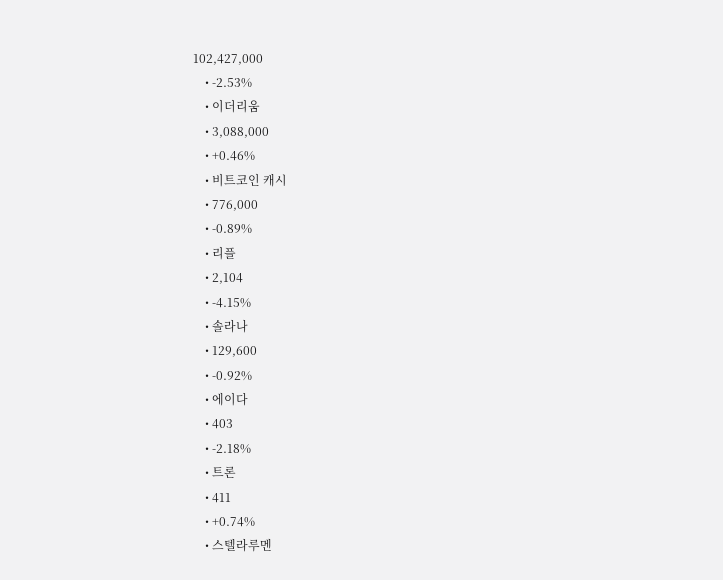102,427,000
    • -2.53%
    • 이더리움
    • 3,088,000
    • +0.46%
    • 비트코인 캐시
    • 776,000
    • -0.89%
    • 리플
    • 2,104
    • -4.15%
    • 솔라나
    • 129,600
    • -0.92%
    • 에이다
    • 403
    • -2.18%
    • 트론
    • 411
    • +0.74%
    • 스텔라루멘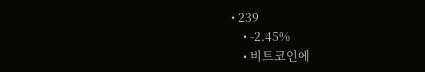• 239
    • -2.45%
    • 비트코인에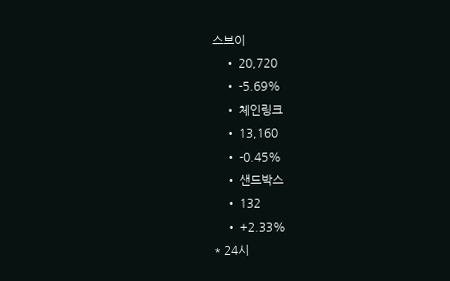스브이
    • 20,720
    • -5.69%
    • 체인링크
    • 13,160
    • -0.45%
    • 샌드박스
    • 132
    • +2.33%
* 24시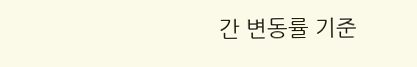간 변동률 기준